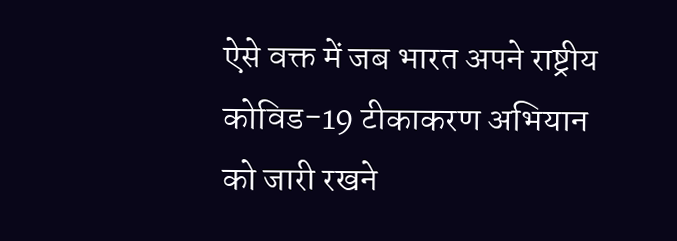ऐसे वक्त में जब भारत अपने राष्ट्रीय कोविड-19 टीकाकरण अभियान को जारी रखने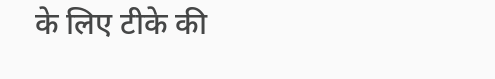के लिए टीके की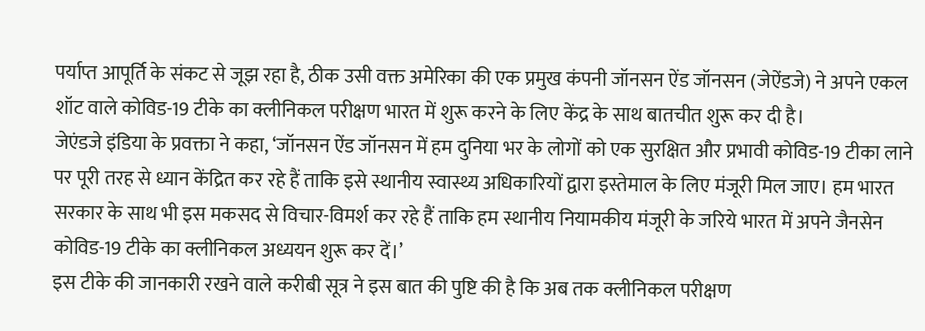पर्याप्त आपूर्ति के संकट से जूझ रहा है, ठीक उसी वक्त अमेरिका की एक प्रमुख कंपनी जॉनसन ऐंड जॉनसन (जेऐंडजे) ने अपने एकल शॉट वाले कोविड-19 टीके का क्लीनिकल परीक्षण भारत में शुरू करने के लिए केंद्र के साथ बातचीत शुरू कर दी है।
जेएंडजे इंडिया के प्रवक्ता ने कहा, ‘जॉनसन ऐंड जॉनसन में हम दुनिया भर के लोगों को एक सुरक्षित और प्रभावी कोविड-19 टीका लाने पर पूरी तरह से ध्यान केंद्रित कर रहे हैं ताकि इसे स्थानीय स्वास्थ्य अधिकारियों द्वारा इस्तेमाल के लिए मंजूरी मिल जाए। हम भारत सरकार के साथ भी इस मकसद से विचार-विमर्श कर रहे हैं ताकि हम स्थानीय नियामकीय मंजूरी के जरिये भारत में अपने जैनसेन कोविड-19 टीके का क्लीनिकल अध्ययन शुरू कर दें।’
इस टीके की जानकारी रखने वाले करीबी सूत्र ने इस बात की पुष्टि की है कि अब तक क्लीनिकल परीक्षण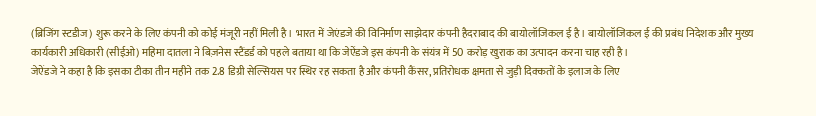(ब्रिजिंग स्टडीज) शुरू करने के लिए कंपनी को कोई मंजूरी नहीं मिली है। भारत में जेएंडजे की विनिर्माण साझेदार कंपनी हैदराबाद की बायोलॉजिकल ई है। बायोलॉजिकल ई की प्रबंध निदेशक और मुख्य कार्यकारी अधिकारी (सीईओ) महिमा दातला ने बिज़नेस स्टैंडर्ड को पहले बताया था कि जेऐंडजे इस कंपनी के संयंत्र में 50 करोड़ खुराक का उत्पादन करना चाह रही है।
जेऐंडजे ने कहा है कि इसका टीका तीन महीने तक 2.8 डिग्री सेल्सियस पर स्थिर रह सकता है और कंपनी कैंसर, प्रतिरोधक क्षमता से जुड़ी दिक्कतों के इलाज के लिए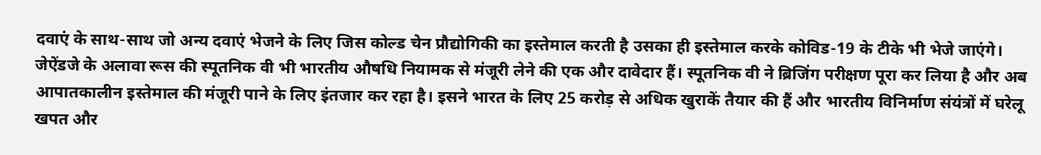दवाएं के साथ-साथ जो अन्य दवाएं भेजने के लिए जिस कोल्ड चेन प्रौद्योगिकी का इस्तेमाल करती है उसका ही इस्तेमाल करके कोविड-19 के टीके भी भेजे जाएंगे।
जेऐंडजे के अलावा रूस की स्पूतनिक वी भी भारतीय औषधि नियामक से मंजूरी लेने की एक और दावेदार हैं। स्पूतनिक वी ने ब्रिजिंग परीक्षण पूरा कर लिया है और अब आपातकालीन इस्तेमाल की मंजूरी पाने के लिए इंतजार कर रहा है। इसने भारत के लिए 25 करोड़ से अधिक खुराकें तैयार की हैं और भारतीय विनिर्माण संयंत्रों में घरेलू खपत और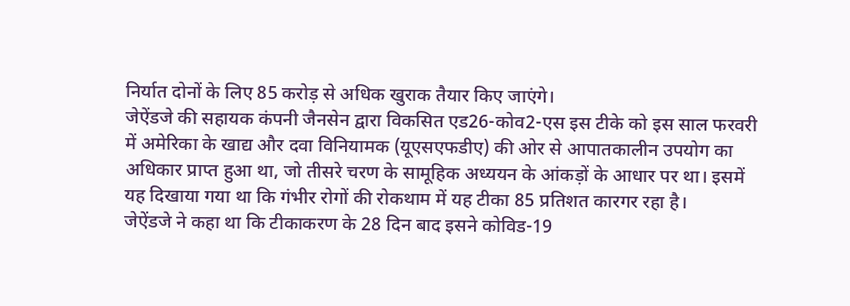निर्यात दोनों के लिए 85 करोड़ से अधिक खुराक तैयार किए जाएंगे।
जेऐंडजे की सहायक कंपनी जैनसेन द्वारा विकसित एड26-कोव2-एस इस टीके को इस साल फरवरी में अमेरिका के खाद्य और दवा विनियामक (यूएसएफडीए) की ओर से आपातकालीन उपयोग का अधिकार प्राप्त हुआ था, जो तीसरे चरण के सामूहिक अध्ययन के आंकड़ों के आधार पर था। इसमें यह दिखाया गया था कि गंभीर रोगों की रोकथाम में यह टीका 85 प्रतिशत कारगर रहा है।
जेऐंडजे ने कहा था कि टीकाकरण के 28 दिन बाद इसने कोविड-19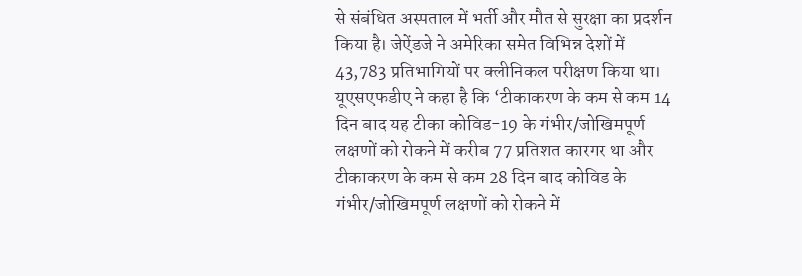से संबंधित अस्पताल में भर्ती और मौत से सुरक्षा का प्रदर्शन किया है। जेऐंडजे ने अमेरिका समेत विभिन्न देशों में 43,783 प्रतिभागियों पर क्लीनिकल परीक्षण किया था। यूएसएफडीए ने कहा है कि ‘टीकाकरण के कम से कम 14 दिन बाद यह टीका कोविड-19 के गंभीर/जोखिमपूर्ण लक्षणों को रोकने में करीब 77 प्रतिशत कारगर था और टीकाकरण के कम से कम 28 दिन बाद कोविड के गंभीर/जोखिमपूर्ण लक्षणों को रोकने में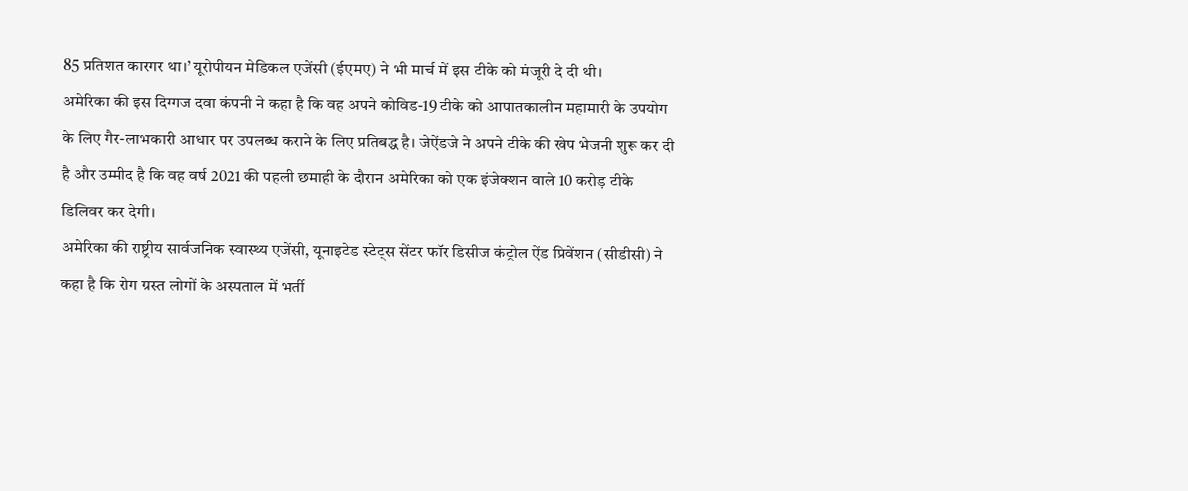85 प्रतिशत कारगर था।’ यूरोपीयन मेडिकल एजेंसी (ईएमए) ने भी मार्च में इस टीके को मंजूरी दे दी थी।
अमेरिका की इस दिग्गज दवा कंपनी ने कहा है कि वह अपने कोविड-19 टीके को आपातकालीन महामारी के उपयोग के लिए गैर-लाभकारी आधार पर उपलब्ध कराने के लिए प्रतिबद्ध है। जेऐंडजे ने अपने टीके की खेप भेजनी शुरू कर दी है और उम्मीद है कि वह वर्ष 2021 की पहली छमाही के दौरान अमेरिका को एक इंजेक्शन वाले 10 करोड़ टीके डिलिवर कर देगी।
अमेरिका की राष्ट्रीय सार्वजनिक स्वास्थ्य एजेंसी, यूनाइटेड स्टेट्स सेंटर फॉर डिसीज कंट्रोल ऐंड प्रिवेंशन (सीडीसी) ने कहा है कि रोग ग्रस्त लोगों के अस्पताल में भर्ती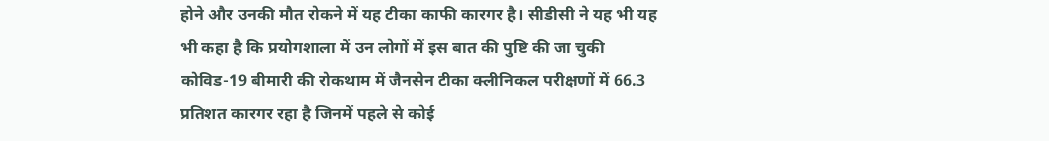होने और उनकी मौत रोकने में यह टीका काफी कारगर है। सीडीसी ने यह भी यह भी कहा है कि प्रयोगशाला में उन लोगों में इस बात की पुष्टि की जा चुकी कोविड-19 बीमारी की रोकथाम में जैनसेन टीका क्लीनिकल परीक्षणों में 66.3 प्रतिशत कारगर रहा है जिनमें पहले से कोई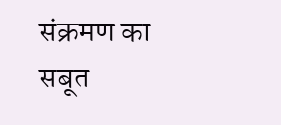संक्रमण का सबूत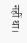नहीं था।